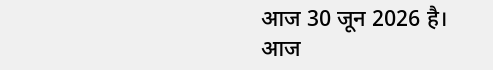आज 30 जून 2026 है। आज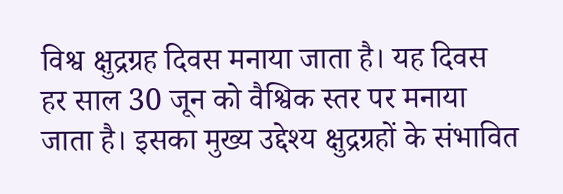विश्व क्षुद्रग्रह दिवस मनाया जाता है। यह दिवस हर साल 30 जून को वैश्विक स्तर पर मनाया जाता है। इसका मुख्य उद्देश्य क्षुद्रग्रहों के संभावित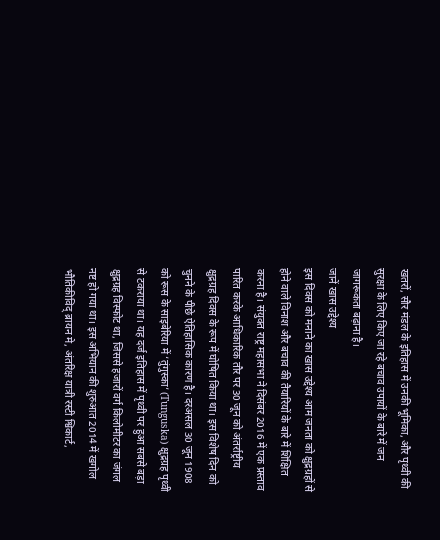खतरों, सौर मंडल के इतिहास में उनकी भूमिका, और पृथ्वी की सुरक्षा के लिए किए जा रहे बचाव उपायों के बारे में जन जागरूकता बढ़ाना है।
जानें खास उद्देश्य
इस दिवस को मनाने का खास उद्देश्य आम जनता को क्षुद्रग्रहों से होने वाले विनाश और बचाव की तैयारियों के बारे में शिक्षित करना है। संयुक्त राष्ट्र महासभा ने दिसंबर 2016 में एक प्रस्ताव पारित करके आधिकारिक तौर पर 30 जून को अंतर्राष्ट्रीय क्षुद्रग्रह दिवस के रूप में घोषित किया था। इस विशेष दिन को चुनने के पीछे ऐतिहासिक कारण है। दरअसल 30 जून 1908 को रूस के साइबेरिया में ‘तुंगुस्का’ (Tunguska) क्षुद्रग्रह पृथ्वी से टकराया था। यह दर्ज इतिहास में पृथ्वी पर हुआ सबसे बड़ा क्षुद्रग्रह विस्फोट था, जिससे हजारों वर्ग किलोमीटर का जंगल नष्ट हो गया था। इस अभियान की शुरुआत 2014 में खगोल भौतिकीविद् ब्रायन मे, अंतरिक्ष यात्री रस्टी श्विकार्ट,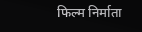फिल्म निर्माता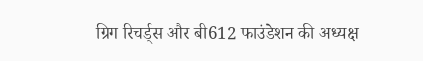ग्रिग रिचर्ड्स और बी612 फाउंडेशन की अध्यक्ष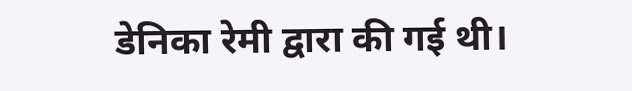डेनिका रेमी द्वारा की गई थी।